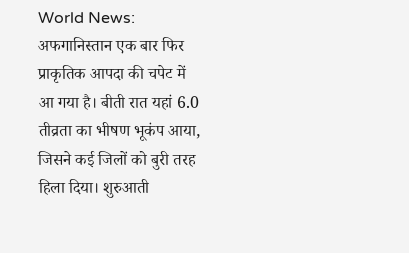World News: अफगानिस्तान एक बार फिर प्राकृतिक आपदा की चपेट में आ गया है। बीती रात यहां 6.0 तीव्रता का भीषण भूकंप आया, जिसने कई जिलों को बुरी तरह हिला दिया। शुरुआती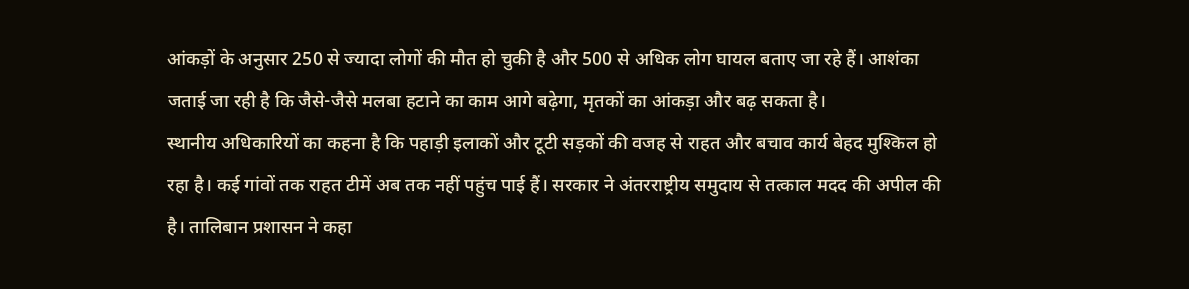आंकड़ों के अनुसार 250 से ज्यादा लोगों की मौत हो चुकी है और 500 से अधिक लोग घायल बताए जा रहे हैं। आशंका जताई जा रही है कि जैसे-जैसे मलबा हटाने का काम आगे बढ़ेगा, मृतकों का आंकड़ा और बढ़ सकता है।
स्थानीय अधिकारियों का कहना है कि पहाड़ी इलाकों और टूटी सड़कों की वजह से राहत और बचाव कार्य बेहद मुश्किल हो रहा है। कई गांवों तक राहत टीमें अब तक नहीं पहुंच पाई हैं। सरकार ने अंतरराष्ट्रीय समुदाय से तत्काल मदद की अपील की है। तालिबान प्रशासन ने कहा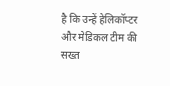है कि उन्हें हेलिकॉप्टर और मेडिकल टीम की सख्त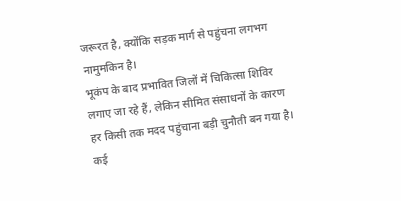जरूरत है, क्योंकि सड़क मार्ग से पहुंचना लगभग नामुमकिन है।
भूकंप के बाद प्रभावित जिलों में चिकित्सा शिविर लगाए जा रहे हैं, लेकिन सीमित संसाधनों के कारण हर किसी तक मदद पहुंचाना बड़ी चुनौती बन गया है। कई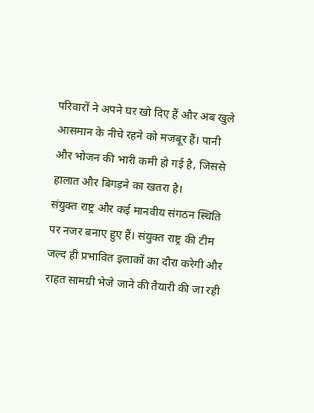परिवारों ने अपने घर खो दिए हैं और अब खुले आसमान के नीचे रहने को मजबूर हैं। पानी और भोजन की भारी कमी हो गई है, जिससे हालात और बिगड़ने का खतरा है।
संयुक्त राष्ट्र और कई मानवीय संगठन स्थिति पर नजर बनाए हुए हैं। संयुक्त राष्ट्र की टीम जल्द ही प्रभावित इलाकों का दौरा करेगी और राहत सामग्री भेजे जाने की तैयारी की जा रही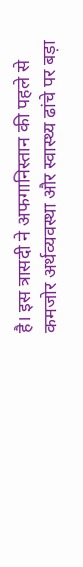है। इस त्रासदी ने अफगानिस्तान की पहले से कमजोर अर्थव्यवस्था और स्वास्थ्य ढांचे पर बड़ा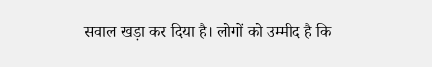सवाल खड़ा कर दिया है। लोगों को उम्मीद है कि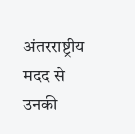अंतरराष्ट्रीय मदद से उनकी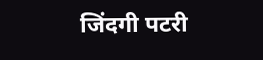जिंदगी पटरी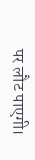पर लौट पाएगी।